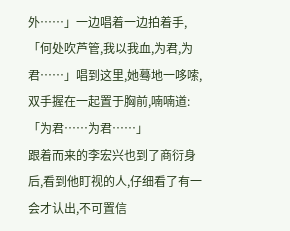外……」一边唱着一边拍着手,「何处吹芦管,我以我血,为君,为君……」唱到这里,她蓦地一哆嗦,双手握在一起置于胸前,喃喃道:「为君……为君……」
跟着而来的李宏兴也到了商衍身后,看到他盯视的人,仔细看了有一会才认出,不可置信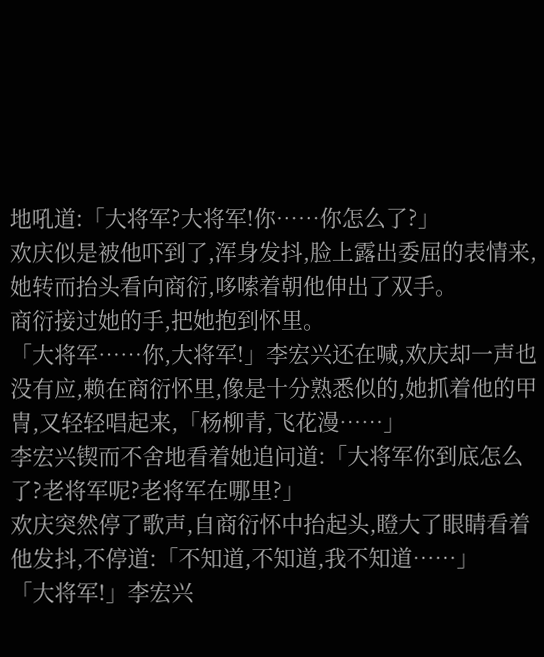地吼道:「大将军?大将军!你……你怎么了?」
欢庆似是被他吓到了,浑身发抖,脸上露出委屈的表情来,她转而抬头看向商衍,哆嗦着朝他伸出了双手。
商衍接过她的手,把她抱到怀里。
「大将军……你,大将军!」李宏兴还在喊,欢庆却一声也没有应,赖在商衍怀里,像是十分熟悉似的,她抓着他的甲冑,又轻轻唱起来,「杨柳青,飞花漫……」
李宏兴锲而不舍地看着她追问道:「大将军你到底怎么了?老将军呢?老将军在哪里?」
欢庆突然停了歌声,自商衍怀中抬起头,瞪大了眼睛看着他发抖,不停道:「不知道,不知道,我不知道……」
「大将军!」李宏兴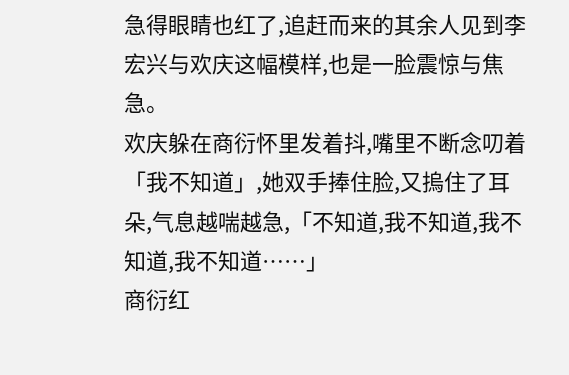急得眼睛也红了,追赶而来的其余人见到李宏兴与欢庆这幅模样,也是一脸震惊与焦急。
欢庆躲在商衍怀里发着抖,嘴里不断念叨着「我不知道」,她双手捧住脸,又摀住了耳朵,气息越喘越急,「不知道,我不知道,我不知道,我不知道……」
商衍红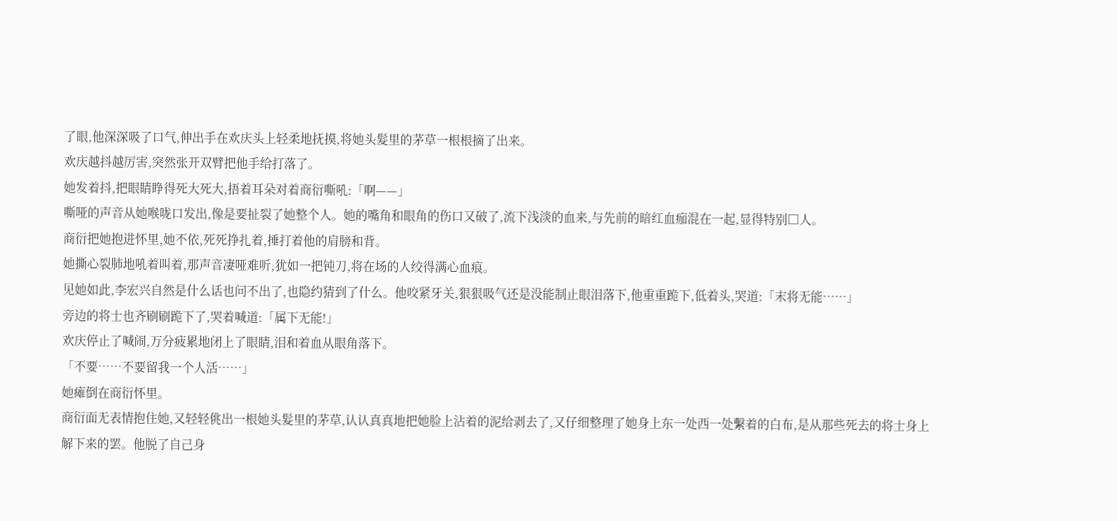了眼,他深深吸了口气,伸出手在欢庆头上轻柔地抚摸,将她头髮里的茅草一根根摘了出来。
欢庆越抖越厉害,突然张开双臂把他手给打落了。
她发着抖,把眼睛睁得死大死大,捂着耳朵对着商衍嘶吼:「啊——」
嘶哑的声音从她喉咙口发出,像是要扯裂了她整个人。她的嘴角和眼角的伤口又破了,流下浅淡的血来,与先前的暗红血痂混在一起,显得特别□人。
商衍把她抱进怀里,她不依,死死挣扎着,捶打着他的肩膀和背。
她撕心裂肺地吼着叫着,那声音凄哑难听,犹如一把钝刀,将在场的人绞得满心血痕。
见她如此,李宏兴自然是什么话也问不出了,也隐约猜到了什么。他咬紧牙关,狠狠吸气还是没能制止眼泪落下,他重重跪下,低着头,哭道:「末将无能……」
旁边的将士也齐刷刷跪下了,哭着喊道:「属下无能!」
欢庆停止了喊闹,万分疲累地闭上了眼睛,泪和着血从眼角落下。
「不要……不要留我一个人活……」
她瘫倒在商衍怀里。
商衍面无表情抱住她,又轻轻佻出一根她头髮里的茅草,认认真真地把她脸上沾着的泥给剥去了,又仔细整理了她身上东一处西一处繫着的白布,是从那些死去的将士身上解下来的罢。他脱了自己身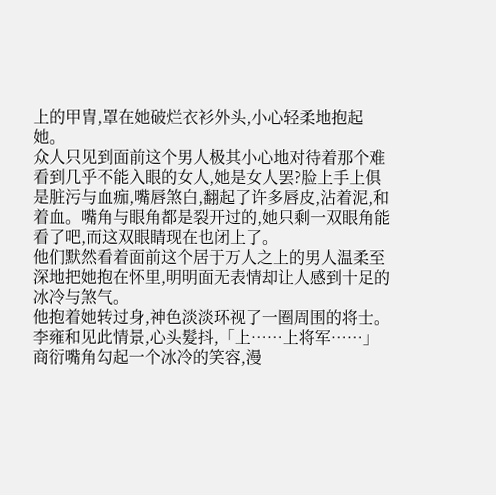上的甲冑,罩在她破烂衣衫外头,小心轻柔地抱起她。
众人只见到面前这个男人极其小心地对待着那个难看到几乎不能入眼的女人,她是女人罢?脸上手上俱是脏污与血痂,嘴唇煞白,翻起了许多唇皮,沾着泥,和着血。嘴角与眼角都是裂开过的,她只剩一双眼角能看了吧,而这双眼睛现在也闭上了。
他们默然看着面前这个居于万人之上的男人温柔至深地把她抱在怀里,明明面无表情却让人感到十足的冰冷与煞气。
他抱着她转过身,神色淡淡环视了一圈周围的将士。
李雍和见此情景,心头髮抖,「上……上将军……」
商衍嘴角勾起一个冰冷的笑容,漫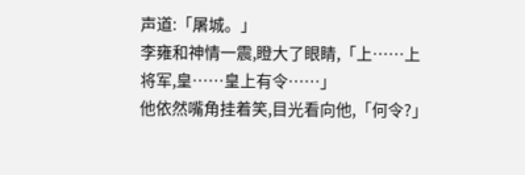声道:「屠城。」
李雍和神情一震,瞪大了眼睛,「上……上将军,皇……皇上有令……」
他依然嘴角挂着笑,目光看向他,「何令?」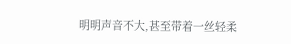明明声音不大,甚至带着一丝轻柔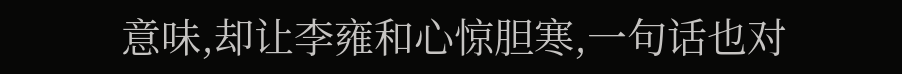意味,却让李雍和心惊胆寒,一句话也对